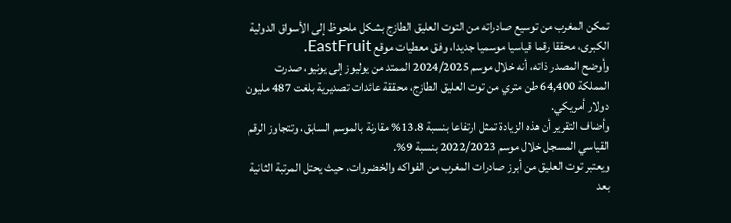تمكن المغرب من توسيع صادراته من التوت العليق الطازج بشكل ملحوظ إلى الأسواق الدولية الكبرى، محققا رقما قياسيا موسميا جديدا، وفق معطيات موقع EastFruit.
وأوضح المصدر ذاته، أنه خلال موسم 2024/2025 الممتد من يوليوز إلى يونيو، صدرت المملكة 64,400 طن متري من توت العليق الطازج، محققة عائدات تصديرية بلغت 487 مليون دولار أمريكي.
وأضاف التقرير أن هذه الزيادة تمثل ارتفاعا بنسبة 13.8% مقارنة بالموسم السابق، وتتجاوز الرقم القياسي المسجل خلال موسم 2022/2023 بنسبة 9%.
ويعتبر توت العليق من أبرز صادرات المغرب من الفواكه والخضروات، حيث يحتل المرتبة الثانية بعد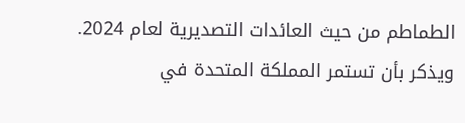الطماطم من حيث العائدات التصديرية لعام 2024.
ويذكر بأن تستمر المملكة المتحدة في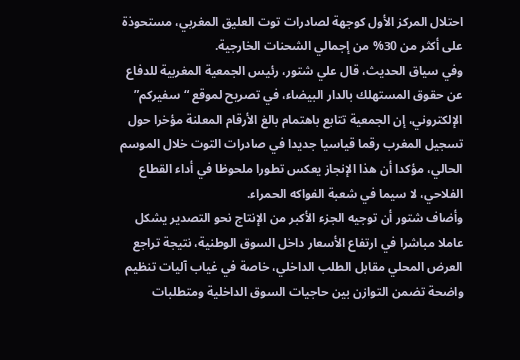احتلال المركز الأول كوجهة لصادرات توت العليق المغربي، مستحوذة على أكثر من 30% من إجمالي الشحنات الخارجية.
وفي سياق الحديث، قال علي شتور، رئيس الجمعية المغربية للدفاع عن حقوق المستهلك بالدار البيضاء، في تصريح لموقع “سفيركم” الإلكتروني، إن الجمعية تتابع باهتمام بالغ الأرقام المعلنة مؤخرا حول تسجيل المغرب رقما قياسيا جديدا في صادرات التوت خلال الموسم الحالي، مؤكدا أن هذا الإنجاز يعكس تطورا ملحوظا في أداء القطاع الفلاحي، لا سيما في شعبة الفواكه الحمراء.
وأضاف شتور أن توجيه الجزء الأكبر من الإنتاج نحو التصدير يشكل عاملا مباشرا في ارتفاع الأسعار داخل السوق الوطنية، نتيجة تراجع العرض المحلي مقابل الطلب الداخلي، خاصة في غياب آليات تنظيم واضحة تضمن التوازن بين حاجيات السوق الداخلية ومتطلبات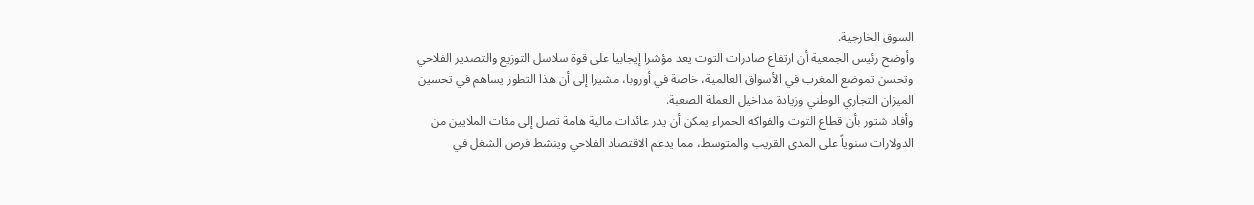السوق الخارجية.
وأوضح رئيس الجمعية أن ارتفاع صادرات التوت يعد مؤشرا إيجابيا على قوة سلاسل التوزيع والتصدير الفلاحي وتحسن تموضع المغرب في الأسواق العالمية، خاصة في أوروبا، مشيرا إلى أن هذا التطور يساهم في تحسين الميزان التجاري الوطني وزيادة مداخيل العملة الصعبة.
وأفاد شتور بأن قطاع التوت والفواكه الحمراء يمكن أن يدر عائدات مالية هامة تصل إلى مئات الملايين من الدولارات سنوياً على المدى القريب والمتوسط، مما يدعم الاقتصاد الفلاحي وينشط فرص الشغل في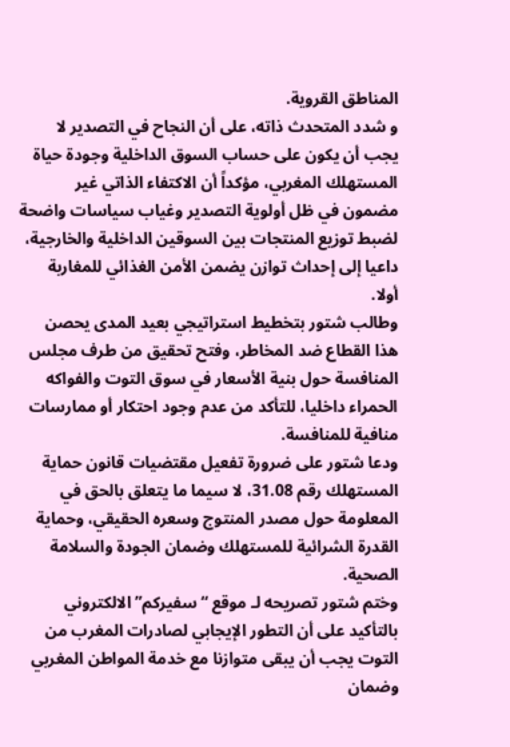المناطق القروية.
و شدد المتحدث ذاته، على أن النجاح في التصدير لا يجب أن يكون على حساب السوق الداخلية وجودة حياة المستهلك المغربي، مؤكداً أن الاكتفاء الذاتي غير مضمون في ظل أولوية التصدير وغياب سياسات واضحة لضبط توزيع المنتجات بين السوقين الداخلية والخارجية، داعيا إلى إحداث توازن يضمن الأمن الغذائي للمغاربة أولا.
وطالب شتور بتخطيط استراتيجي بعيد المدى يحصن هذا القطاع ضد المخاطر، وفتح تحقيق من طرف مجلس المنافسة حول بنية الأسعار في سوق التوت والفواكه الحمراء داخليا، للتأكد من عدم وجود احتكار أو ممارسات منافية للمنافسة.
ودعا شتور على ضرورة تفعيل مقتضيات قانون حماية المستهلك رقم 31.08، لا سيما ما يتعلق بالحق في المعلومة حول مصدر المنتوج وسعره الحقيقي، وحماية القدرة الشرائية للمستهلك وضمان الجودة والسلامة الصحية.
وختم شتور تصريحه لـ موقع “سفيركم” الالكتروني بالتأكيد على أن التطور الإيجابي لصادرات المغرب من التوت يجب أن يبقى متوازنا مع خدمة المواطن المغربي وضمان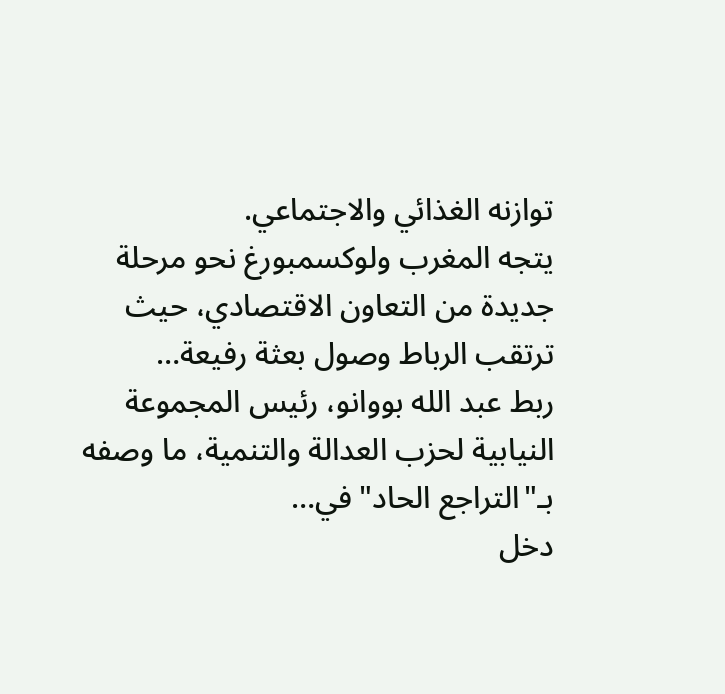توازنه الغذائي والاجتماعي.
يتجه المغرب ولوكسمبورغ نحو مرحلة جديدة من التعاون الاقتصادي، حيث ترتقب الرباط وصول بعثة رفيعة…
ربط عبد الله بووانو، رئيس المجموعة النيابية لحزب العدالة والتنمية، ما وصفه بـ"التراجع الحاد" في…
دخل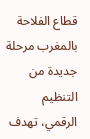قطاع الفلاحة بالمغرب مرحلة جديدة من التنظيم الرقمي، تهدف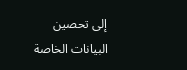إلى تحصين البيانات الخاصة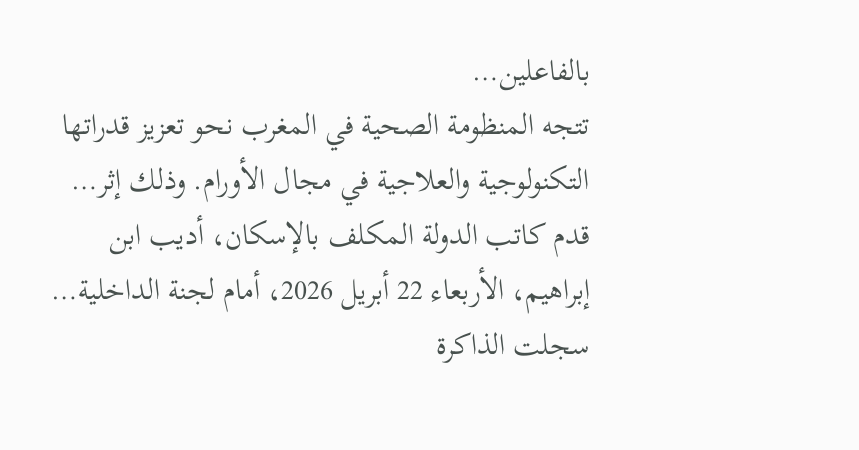بالفاعلين…
تتجه المنظومة الصحية في المغرب نحو تعزيز قدراتها التكنولوجية والعلاجية في مجال الأورام. وذلك إثر…
قدم كاتب الدولة المكلف بالإسكان، أديب ابن إبراهيم، الأربعاء 22 أبريل 2026، أمام لجنة الداخلية…
سجلت الذاكرة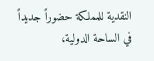النقدية للمملكة حضوراً جديداً في الساحة الدولية،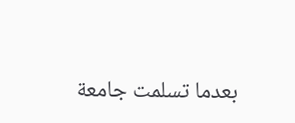بعدما تسلمت جامعة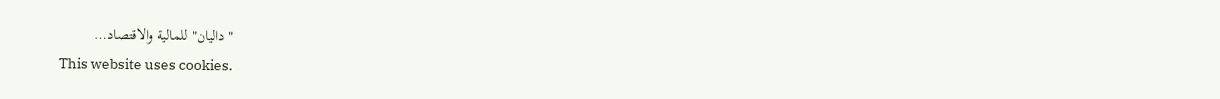"داليان" للمالية والاقتصاد…
This website uses cookies.